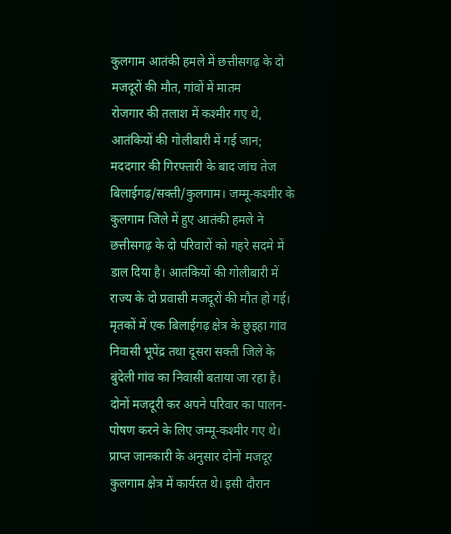कुलगाम आतंकी हमले में छत्तीसगढ़ के दो मजदूरों की मौत, गांवों में मातम
रोजगार की तलाश में कश्मीर गए थे, आतंकियों की गोलीबारी में गई जान; मददगार की गिरफ्तारी के बाद जांच तेज
बिलाईगढ़/सक्ती/कुलगाम। जम्मू-कश्मीर के कुलगाम जिले में हुए आतंकी हमले ने छत्तीसगढ़ के दो परिवारों को गहरे सदमे में डाल दिया है। आतंकियों की गोलीबारी में राज्य के दो प्रवासी मजदूरों की मौत हो गई। मृतकों में एक बिलाईगढ़ क्षेत्र के छुइहा गांव निवासी भूपेंद्र तथा दूसरा सक्ती जिले के बुंदेली गांव का निवासी बताया जा रहा है। दोनों मजदूरी कर अपने परिवार का पालन-पोषण करने के लिए जम्मू-कश्मीर गए थे।
प्राप्त जानकारी के अनुसार दोनों मजदूर कुलगाम क्षेत्र में कार्यरत थे। इसी दौरान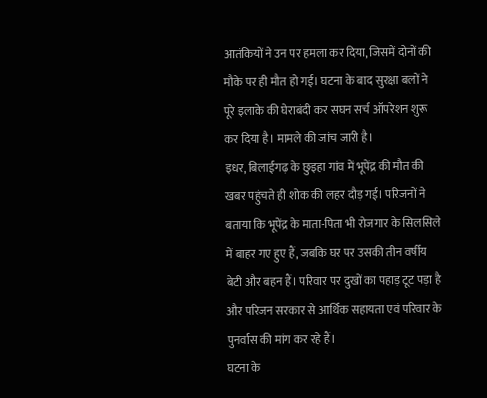आतंकियों ने उन पर हमला कर दिया, जिसमें दोनों की मौके पर ही मौत हो गई। घटना के बाद सुरक्षा बलों ने पूरे इलाके की घेराबंदी कर सघन सर्च ऑपरेशन शुरू कर दिया है। मामले की जांच जारी है।
इधर, बिलाईगढ़ के छुइहा गांव में भूपेंद्र की मौत की खबर पहुंचते ही शोक की लहर दौड़ गई। परिजनों ने बताया कि भूपेंद्र के माता-पिता भी रोजगार के सिलसिले में बाहर गए हुए हैं, जबकि घर पर उसकी तीन वर्षीय बेटी और बहन हैं। परिवार पर दुखों का पहाड़ टूट पड़ा है और परिजन सरकार से आर्थिक सहायता एवं परिवार के पुनर्वास की मांग कर रहे हैं।
घटना के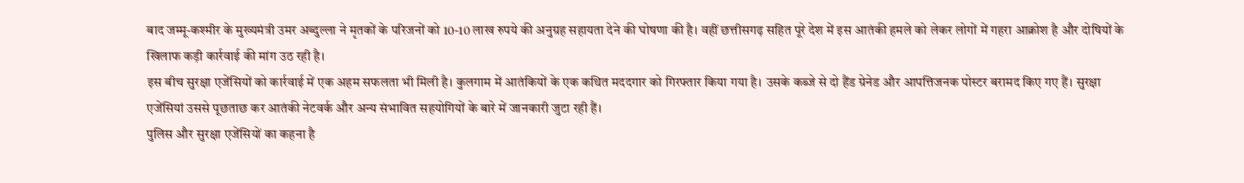बाद जम्मू-कश्मीर के मुख्यमंत्री उमर अब्दुल्ला ने मृतकों के परिजनों को 10-10 लाख रुपये की अनुग्रह सहायता देने की घोषणा की है। वहीं छत्तीसगढ़ सहित पूरे देश में इस आतंकी हमले को लेकर लोगों में गहरा आक्रोश है और दोषियों के खिलाफ कड़ी कार्रवाई की मांग उठ रही है।
इस बीच सुरक्षा एजेंसियों को कार्रवाई में एक अहम सफलता भी मिली है। कुलगाम में आतंकियों के एक कथित मददगार को गिरफ्तार किया गया है। उसके कब्जे से दो हैंड ग्रेनेड और आपत्तिजनक पोस्टर बरामद किए गए हैं। सुरक्षा एजेंसियां उससे पूछताछ कर आतंकी नेटवर्क और अन्य संभावित सहयोगियों के बारे में जानकारी जुटा रही हैं।
पुलिस और सुरक्षा एजेंसियों का कहना है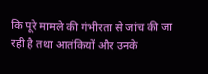कि पूरे मामले की गंभीरता से जांच की जा रही है तथा आतंकियों और उनके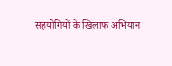सहयोगियों के खिलाफ अभियान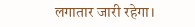लगातार जारी रहेगा।